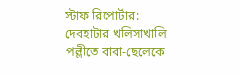স্টাফ রিপোর্টার: দেবহাটার খলিসাখালি পল্লীতে বাবা-ছেলেকে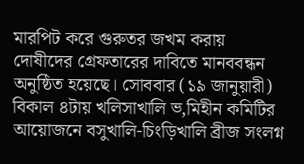মারপিট করে গুরুতর জখম করায় দোষীদের গ্রেফতারের দাবিতে মানববন্ধন অনুষ্ঠিত হয়েছে। সোববার (১৯ জানুয়ারী) বিকাল ৪টায় খলিসাখালি ভ‚মিহীন কমিটির আয়োজনে বসুখালি-চিংড়িখালি ব্রীজ সংলগ্ন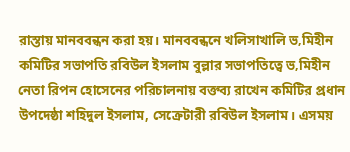রাস্তায় মানববন্ধন করা হয়। মানববন্ধনে খলিসাখালি ভ‚মিহীন কমিটির সভাপতি রবিউল ইসলাম বুল্লার সভাপতিত্বে ভ‚মিহীন নেতা রিপন হোসেনের পরিচালনায় বক্তব্য রাখেন কমিটির প্রধান উপদেষ্ঠা শহিদুল ইসলাম, সেক্রেটারী রবিউল ইসলাম। এসময়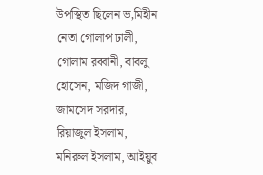উপস্থিত ছিলেন ভ‚মিহীন নেতা গোলাপ ঢালী, গোলাম রব্বানী, বাবলু হোসেন, মজিদ গাজী, জামসেদ সরদার, রিয়াজুল ইসলাম, মনিরুল ইসলাম, আইয়ুব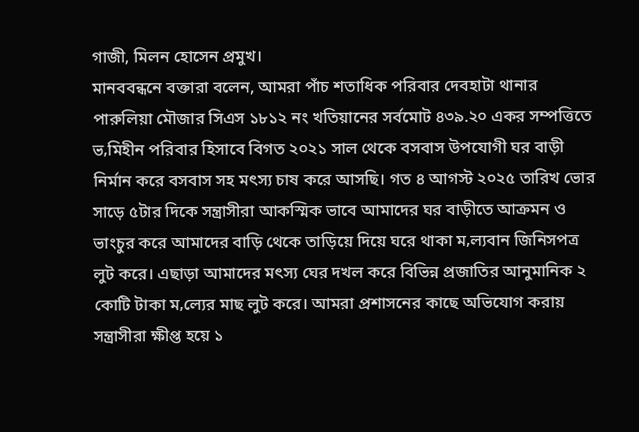গাজী, মিলন হোসেন প্রমুখ।
মানববন্ধনে বক্তারা বলেন, আমরা পাঁচ শতাধিক পরিবার দেবহাটা থানার পারুলিয়া মৌজার সিএস ১৮১২ নং খতিয়ানের সর্বমোট ৪৩৯.২০ একর সম্পত্তিতে ভ‚মিহীন পরিবার হিসাবে বিগত ২০২১ সাল থেকে বসবাস উপযোগী ঘর বাড়ী নির্মান করে বসবাস সহ মৎস্য চাষ করে আসছি। গত ৪ আগস্ট ২০২৫ তারিখ ভোর সাড়ে ৫টার দিকে সন্ত্রাসীরা আকস্মিক ভাবে আমাদের ঘর বাড়ীতে আক্রমন ও ভাংচুর করে আমাদের বাড়ি থেকে তাড়িয়ে দিয়ে ঘরে থাকা ম‚ল্যবান জিনিসপত্র লুট করে। এছাড়া আমাদের মৎস্য ঘের দখল করে বিভিন্ন প্রজাতির আনুমানিক ২ কোটি টাকা ম‚ল্যের মাছ লুট করে। আমরা প্রশাসনের কাছে অভিযোগ করায় সন্ত্রাসীরা ক্ষীপ্ত হয়ে ১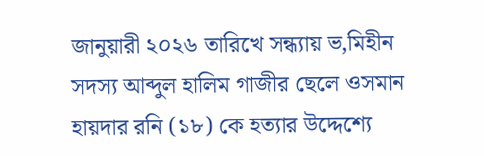জানুয়ারী ২০২৬ তারিখে সন্ধ্যায় ভ‚মিহীন সদস্য আব্দুল হালিম গাজীর ছেলে ওসমান হায়দার রনি (১৮) কে হত্যার উদ্দেশ্যে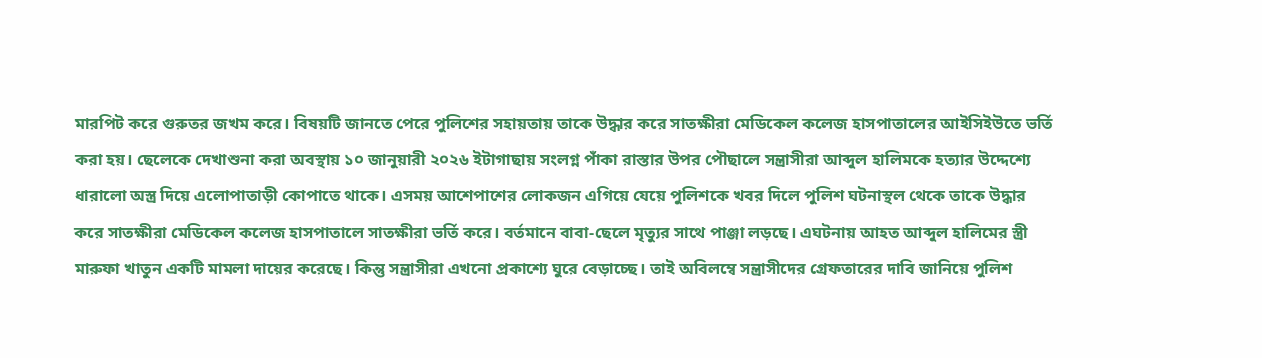মারপিট করে গুরুতর জখম করে। বিষয়টি জানতে পেরে পুলিশের সহায়তায় তাকে উদ্ধার করে সাতক্ষীরা মেডিকেল কলেজ হাসপাতালের আইসিইউতে ভর্তি করা হয়। ছেলেকে দেখাশুনা করা অবস্থায় ১০ জানুয়ারী ২০২৬ ইটাগাছায় সংলগ্ন পাঁকা রাস্তার উপর পৌছালে সন্ত্রাসীরা আব্দুল হালিমকে হত্যার উদ্দেশ্যে ধারালো অস্ত্র দিয়ে এলোপাতাড়ী কোপাতে থাকে। এসময় আশেপাশের লোকজন এগিয়ে যেয়ে পুলিশকে খবর দিলে পুলিশ ঘটনাস্থল থেকে তাকে উদ্ধার করে সাতক্ষীরা মেডিকেল কলেজ হাসপাতালে সাতক্ষীরা ভর্তি করে। বর্তমানে বাবা-ছেলে মৃত্যুর সাথে পাঞ্জা লড়ছে। এঘটনায় আহত আব্দুল হালিমের স্ত্রী মারুফা খাতুন একটি মামলা দায়ের করেছে। কিন্তু সন্ত্রাসীরা এখনো প্রকাশ্যে ঘুরে বেড়াচ্ছে। তাই অবিলম্বে সন্ত্রাসীদের গ্রেফতারের দাবি জানিয়ে পুলিশ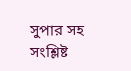সুপার সহ সংশ্লিষ্ট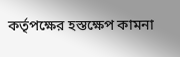কর্তৃপক্ষের হস্তক্ষেপ কামনা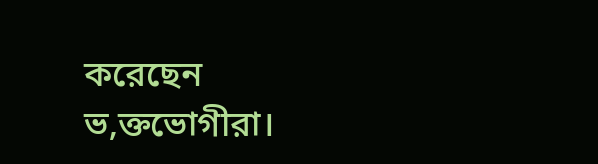করেছেন ভ‚ক্তভোগীরা।